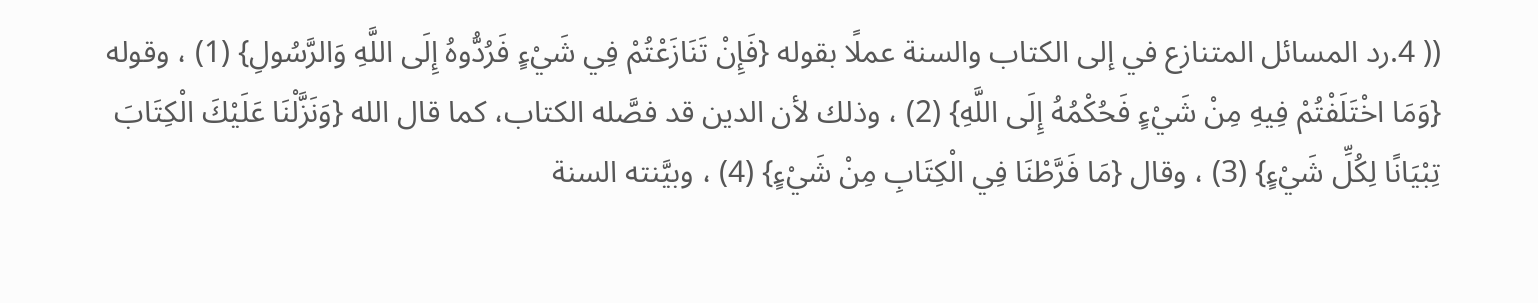(( 4.رد المسائل المتنازع في إلى الكتاب والسنة عملًا بقوله {فَإِنْ تَنَازَعْتُمْ فِي شَيْءٍ فَرُدُّوهُ إِلَى اللَّهِ وَالرَّسُولِ} (1) ، وقوله {وَمَا اخْتَلَفْتُمْ فِيهِ مِنْ شَيْءٍ فَحُكْمُهُ إِلَى اللَّهِ} (2) ، وذلك لأن الدين قد فصَّله الكتاب، كما قال الله {وَنَزَّلْنَا عَلَيْكَ الْكِتَابَ تِبْيَانًا لِكُلِّ شَيْءٍ} (3) ، وقال {مَا فَرَّطْنَا فِي الْكِتَابِ مِنْ شَيْءٍ} (4) ، وبيَّنته السنة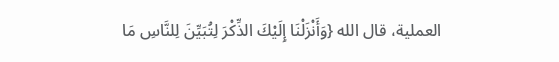العملية، قال الله {وَأَنْزَلْنَا إِلَيْكَ الذِّكْرَ لِتُبَيِّنَ لِلنَّاسِ مَا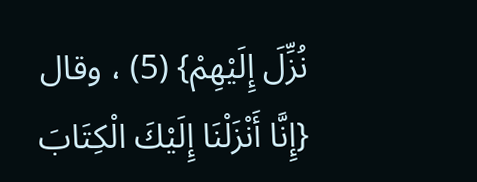نُزِّلَ إِلَيْهِمْ} (5) ، وقال {إِنَّا أَنْزَلْنَا إِلَيْكَ الْكِتَابَ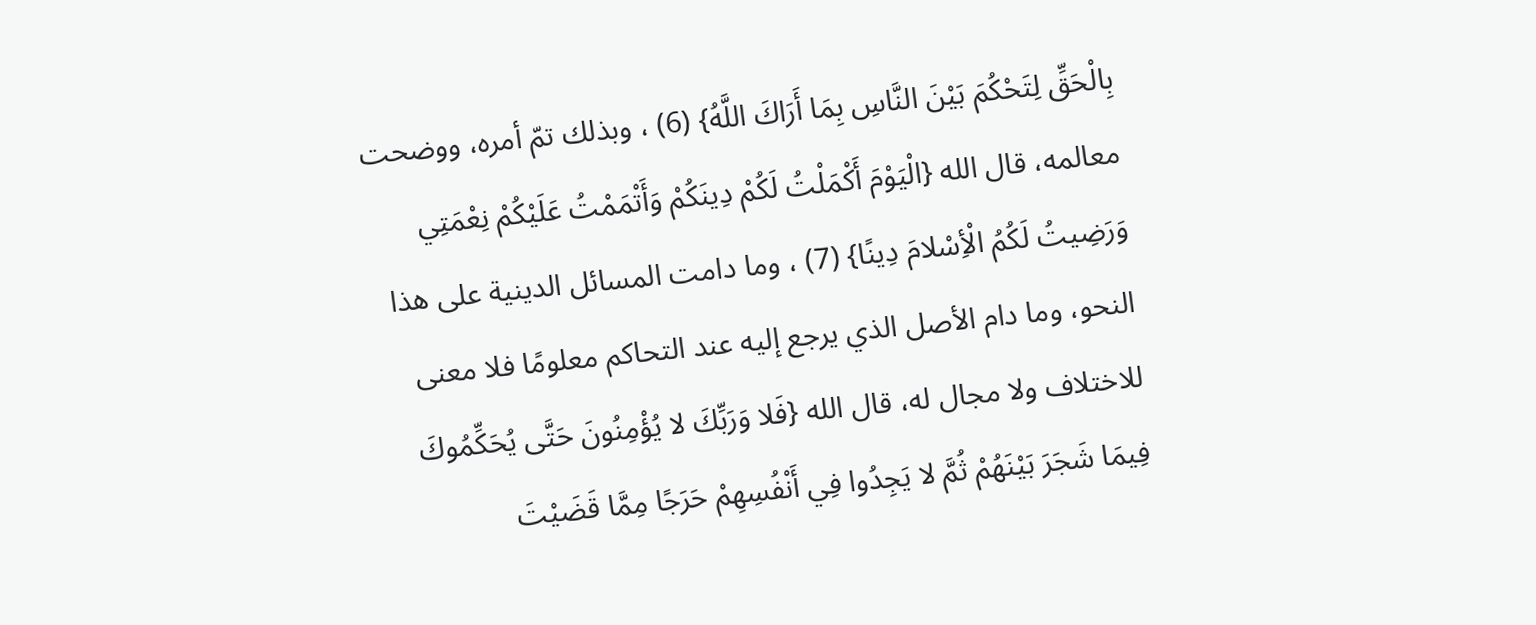بِالْحَقِّ لِتَحْكُمَ بَيْنَ النَّاسِ بِمَا أَرَاكَ اللَّهُ} (6) ، وبذلك تمّ أمره، ووضحت معالمه، قال الله {الْيَوْمَ أَكْمَلْتُ لَكُمْ دِينَكُمْ وَأَتْمَمْتُ عَلَيْكُمْ نِعْمَتِي وَرَضِيتُ لَكُمُ الْأِسْلامَ دِينًا} (7) ، وما دامت المسائل الدينية على هذا النحو، وما دام الأصل الذي يرجع إليه عند التحاكم معلومًا فلا معنى للاختلاف ولا مجال له، قال الله {فَلا وَرَبِّكَ لا يُؤْمِنُونَ حَتَّى يُحَكِّمُوكَ فِيمَا شَجَرَ بَيْنَهُمْ ثُمَّ لا يَجِدُوا فِي أَنْفُسِهِمْ حَرَجًا مِمَّا قَضَيْتَ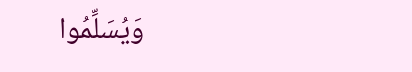وَيُسَلِّمُوا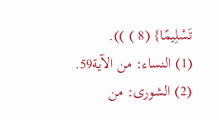تَسْلِيمًا} (8 ) )).
(1) النساء: من الآية59.
(2) الشورى: من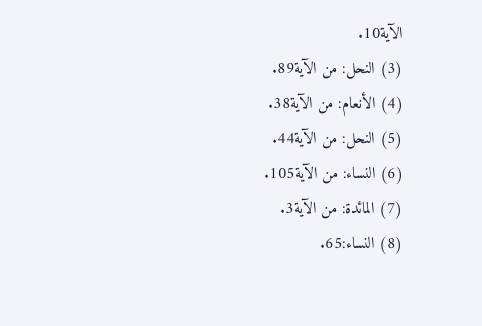الآية10.
(3) النحل: من الآية89.
(4) الأنعام: من الآية38.
(5) النحل: من الآية44.
(6) النساء: من الآية105.
(7) المائدة: من الآية3.
(8) النساء:65.